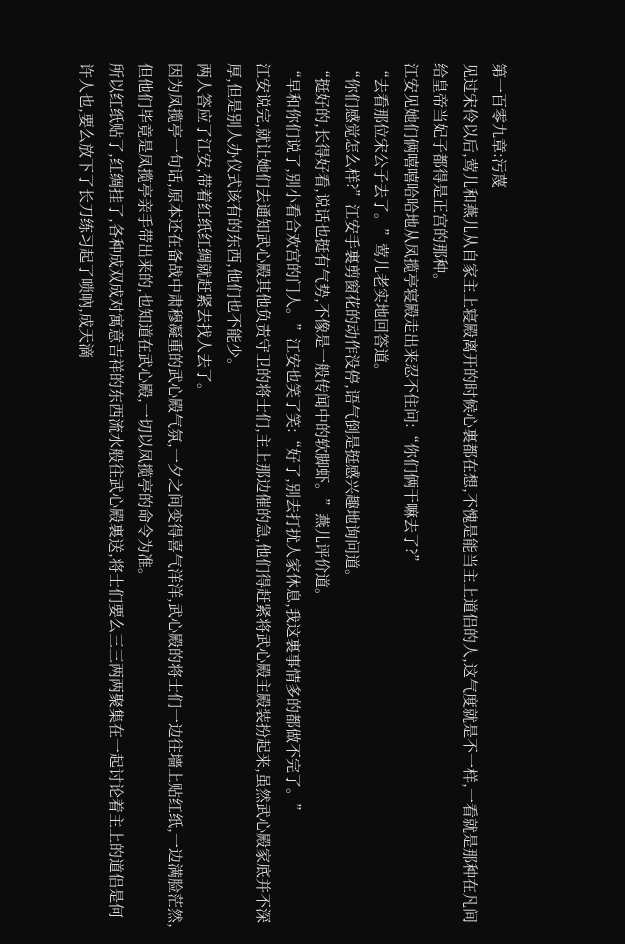第一百零九章:污蔑
见过宋伶以后,莺儿和燕儿从自家主上寝殿离开的时候心裏都在想,不愧是能当主上道侣的人,这气度就是不一样,一看就是那种在凡间给皇帝当妃子都得是正宫的那种。
江安见她们俩嘻嘻哈哈地从凤揽亭寝殿走出来忍不住问:“你们俩干嘛去了?”
“去看那位宋公子去了。”莺儿老实地回答道。
“你们感觉怎么样?”江安手裏剪窗花的动作没停,语气倒是挺感兴趣地询问道。
“挺好的,长得好看,说话也挺有气势,不像是一般传闻中的软脚虾。”燕儿评价道。
“早和你们说了,别小看合欢宫的门人。”江安也笑了笑:“好了,别去打扰人家休息,我这裏事情多的都做不完了。”
江安说完,就让她们去通知武心殿其他负责守卫的将士们,主上那边催的急,他们得赶紧将武心殿主殿装扮起来,虽然武心殿家底并不深厚,但是别人办仪式该有的东西,他们也不能少。
两人答应了江安,带着红纸红绸就赶紧去找人去了。
因为凤揽亭一句话,原本还在备战中肃穆凝重的武心殿气氛,一夕之间变得喜气洋洋,武心殿的将士们一边往墻上贴红纸,一边满脸茫然,但他们毕竟是凤揽亭亲手带出来的,也知道在武心殿,一切以凤揽亭的命令为准。
所以红纸贴了,红绸挂了,各种成双成对寓意吉祥的东西流水般往武心殿裏送,将士们要么三三两两聚集在一起讨论着主上的道侣是何许人也,要么放下了长刀练习起了唢吶,成天滴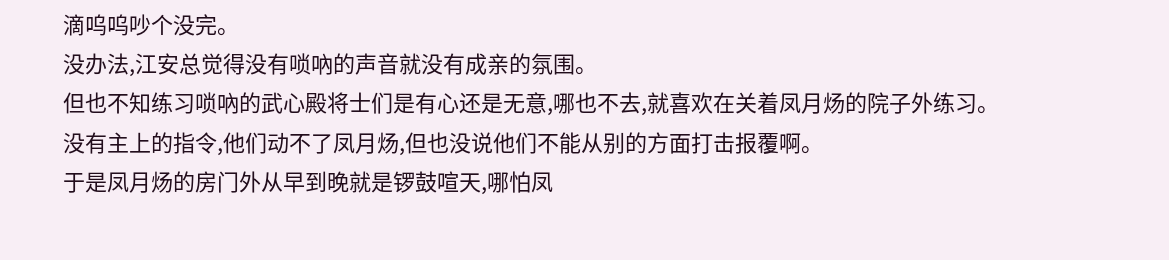滴呜呜吵个没完。
没办法,江安总觉得没有唢吶的声音就没有成亲的氛围。
但也不知练习唢吶的武心殿将士们是有心还是无意,哪也不去,就喜欢在关着凤月炀的院子外练习。
没有主上的指令,他们动不了凤月炀,但也没说他们不能从别的方面打击报覆啊。
于是凤月炀的房门外从早到晚就是锣鼓喧天,哪怕凤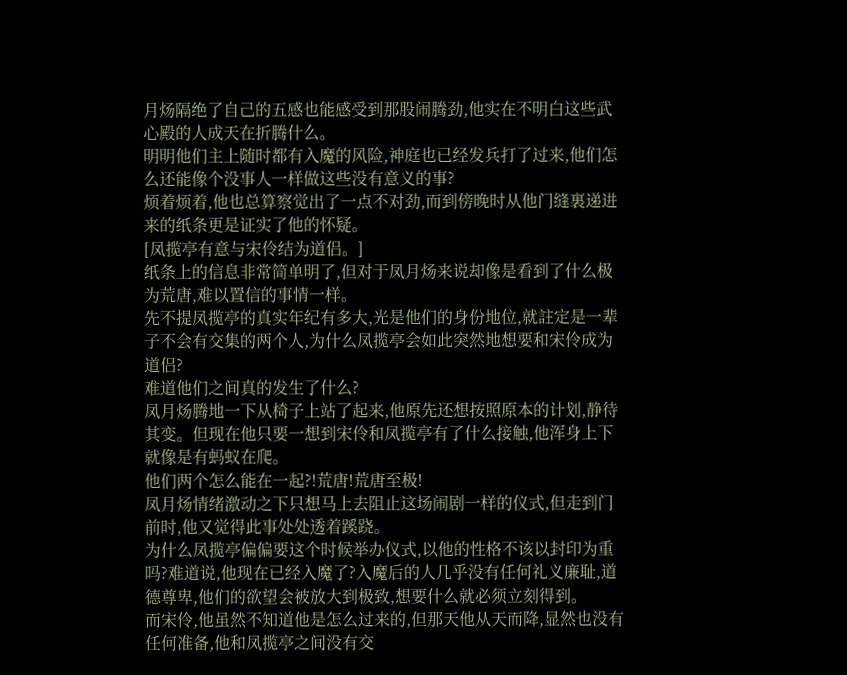月炀隔绝了自己的五感也能感受到那股闹腾劲,他实在不明白这些武心殿的人成天在折腾什么。
明明他们主上随时都有入魔的风险,神庭也已经发兵打了过来,他们怎么还能像个没事人一样做这些没有意义的事?
烦着烦着,他也总算察觉出了一点不对劲,而到傍晚时从他门缝裏递进来的纸条更是证实了他的怀疑。
[凤揽亭有意与宋伶结为道侣。]
纸条上的信息非常简单明了,但对于凤月炀来说却像是看到了什么极为荒唐,难以置信的事情一样。
先不提凤揽亭的真实年纪有多大,光是他们的身份地位,就註定是一辈子不会有交集的两个人,为什么凤揽亭会如此突然地想要和宋伶成为道侣?
难道他们之间真的发生了什么?
凤月炀腾地一下从椅子上站了起来,他原先还想按照原本的计划,静待其变。但现在他只要一想到宋伶和凤揽亭有了什么接触,他浑身上下就像是有蚂蚁在爬。
他们两个怎么能在一起?!荒唐!荒唐至极!
凤月炀情绪激动之下只想马上去阻止这场闹剧一样的仪式,但走到门前时,他又觉得此事处处透着蹊跷。
为什么凤揽亭偏偏要这个时候举办仪式,以他的性格不该以封印为重吗?难道说,他现在已经入魔了?入魔后的人几乎没有任何礼义廉耻,道德尊卑,他们的欲望会被放大到极致,想要什么就必须立刻得到。
而宋伶,他虽然不知道他是怎么过来的,但那天他从天而降,显然也没有任何准备,他和凤揽亭之间没有交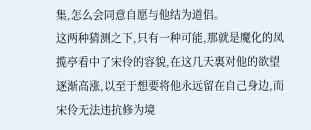集,怎么会同意自愿与他结为道侣。
这两种猜测之下,只有一种可能,那就是魔化的凤揽亭看中了宋伶的容貌,在这几天裏对他的欲望逐渐高涨,以至于想要将他永远留在自己身边,而宋伶无法违抗修为境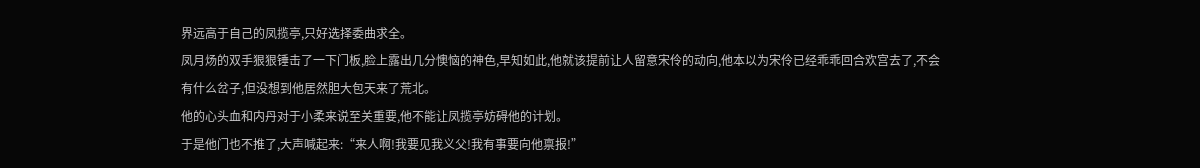界远高于自己的凤揽亭,只好选择委曲求全。
凤月炀的双手狠狠锤击了一下门板,脸上露出几分懊恼的神色,早知如此,他就该提前让人留意宋伶的动向,他本以为宋伶已经乖乖回合欢宫去了,不会有什么岔子,但没想到他居然胆大包天来了荒北。
他的心头血和内丹对于小柔来说至关重要,他不能让凤揽亭妨碍他的计划。
于是他门也不推了,大声喊起来:“来人啊!我要见我义父!我有事要向他禀报!”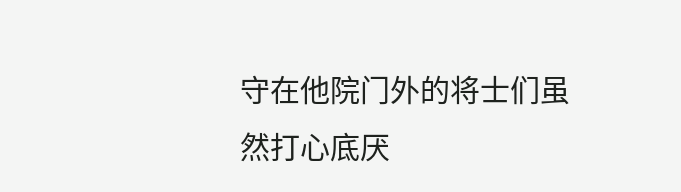守在他院门外的将士们虽然打心底厌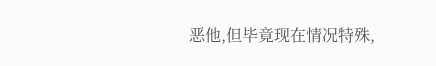恶他,但毕竟现在情况特殊,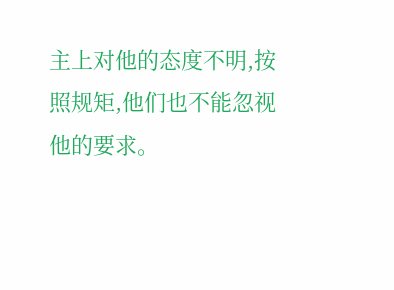主上对他的态度不明,按照规矩,他们也不能忽视他的要求。